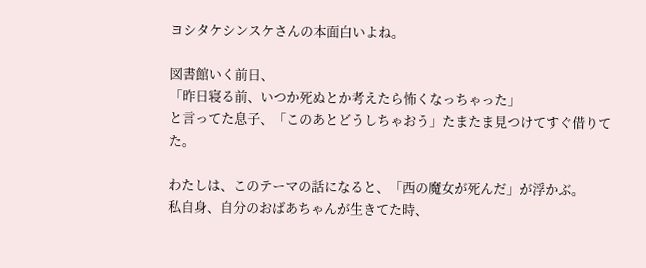ヨシタケシンスケさんの本面白いよね。

図書館いく前日、
「昨日寝る前、いつか死ぬとか考えたら怖くなっちゃった」
と言ってた息子、「このあとどうしちゃおう」たまたま見つけてすぐ借りてた。

わたしは、このテーマの話になると、「西の魔女が死んだ」が浮かぶ。
私自身、自分のおばあちゃんが生きてた時、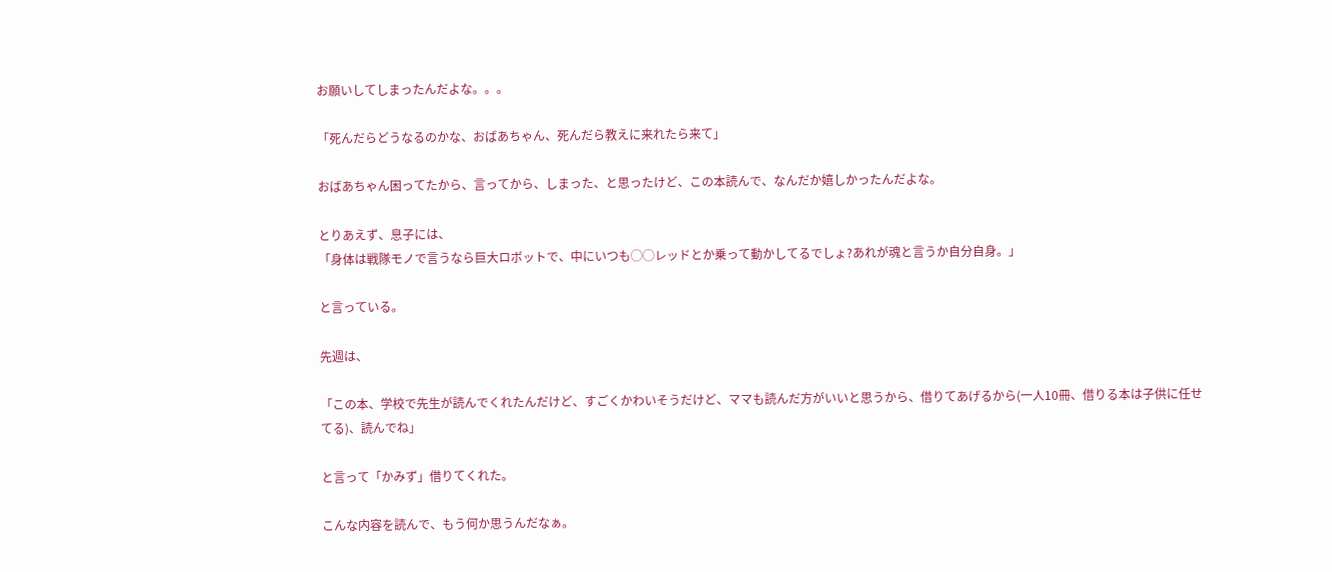お願いしてしまったんだよな。。。

「死んだらどうなるのかな、おばあちゃん、死んだら教えに来れたら来て」

おばあちゃん困ってたから、言ってから、しまった、と思ったけど、この本読んで、なんだか嬉しかったんだよな。

とりあえず、息子には、
「身体は戦隊モノで言うなら巨大ロボットで、中にいつも◯◯レッドとか乗って動かしてるでしょ?あれが魂と言うか自分自身。」

と言っている。

先週は、

「この本、学校で先生が読んでくれたんだけど、すごくかわいそうだけど、ママも読んだ方がいいと思うから、借りてあげるから(一人10冊、借りる本は子供に任せてる)、読んでね」

と言って「かみず」借りてくれた。

こんな内容を読んで、もう何か思うんだなぁ。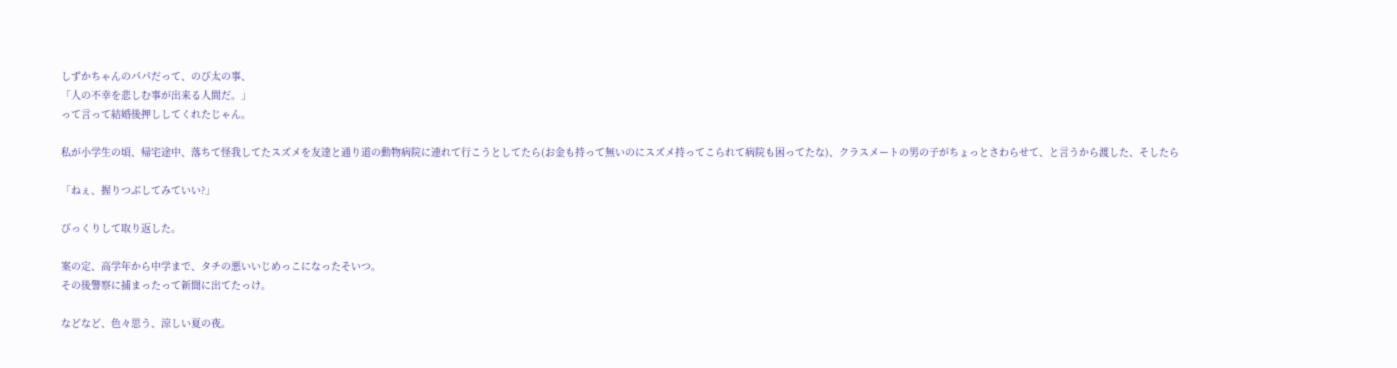しずかちゃんのパパだって、のび太の事、
「人の不幸を悲しむ事が出来る人間だ。」
って言って結婚後押ししてくれたじゃん。

私が小学生の頃、帰宅途中、落ちて怪我してたスズメを友達と通り道の動物病院に連れて行こうとしてたら(お金も持って無いのにスズメ持ってこられて病院も困ってたな)、クラスメートの男の子がちょっとさわらせて、と言うから渡した、そしたら

「ねぇ、握りつぶしてみていい?」

びっくりして取り返した。

案の定、高学年から中学まで、タチの悪いいじめっこになったそいつ。
その後警察に捕まったって新聞に出てたっけ。

などなど、色々思う、涼しい夏の夜。